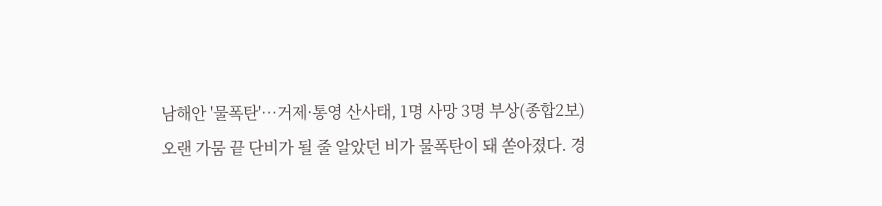남해안 '물폭탄'…거제·통영 산사태, 1명 사망 3명 부상(종합2보)
오랜 가뭄 끝 단비가 될 줄 알았던 비가 물폭탄이 돼 쏟아졌다. 경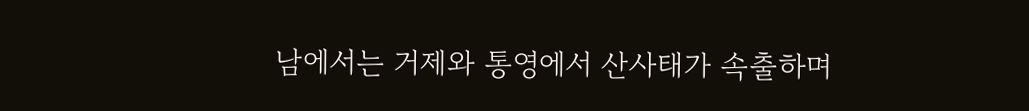남에서는 거제와 통영에서 산사태가 속출하며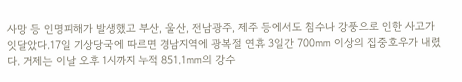사망 등 인명피해가 발생했고 부산, 울산, 전남광주, 제주 등에서도 침수나 강풍으로 인한 사고가 잇달았다.17일 기상당국에 따르면 경남지역에 광복절 연휴 3일간 700㎜ 이상의 집중호우가 내렸다. 거제는 이날 오후 1시까지 누적 851.1㎜의 강수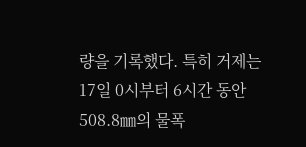량을 기록했다. 특히 거제는 17일 0시부터 6시간 동안 508.8㎜의 물폭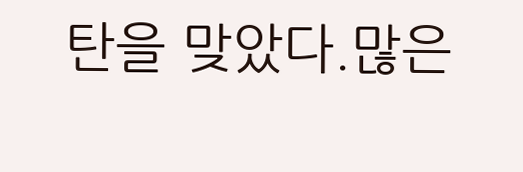탄을 맞았다.많은